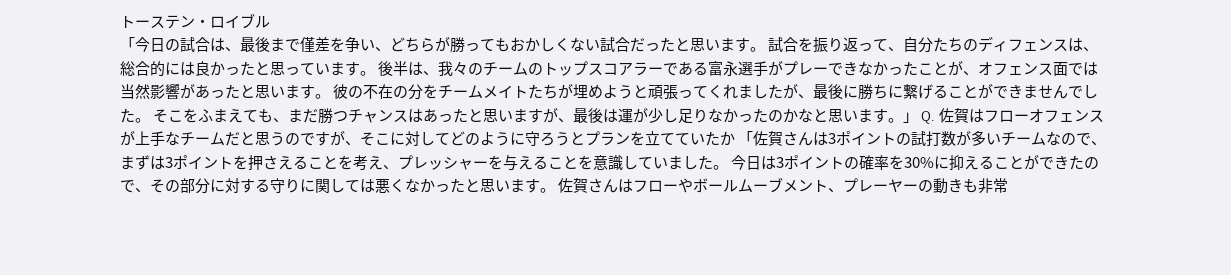トーステン・ロイブル
「今日の試合は、最後まで僅差を争い、どちらが勝ってもおかしくない試合だったと思います。 試合を振り返って、自分たちのディフェンスは、総合的には良かったと思っています。 後半は、我々のチームのトップスコアラーである富永選手がプレーできなかったことが、オフェンス面では当然影響があったと思います。 彼の不在の分をチームメイトたちが埋めようと頑張ってくれましたが、最後に勝ちに繋げることができませんでした。 そこをふまえても、まだ勝つチャンスはあったと思いますが、最後は運が少し足りなかったのかなと思います。」 Q. 佐賀はフローオフェンスが上手なチームだと思うのですが、そこに対してどのように守ろうとプランを立てていたか 「佐賀さんは3ポイントの試打数が多いチームなので、まずは3ポイントを押さえることを考え、プレッシャーを与えることを意識していました。 今日は3ポイントの確率を30%に抑えることができたので、その部分に対する守りに関しては悪くなかったと思います。 佐賀さんはフローやボールムーブメント、プレーヤーの動きも非常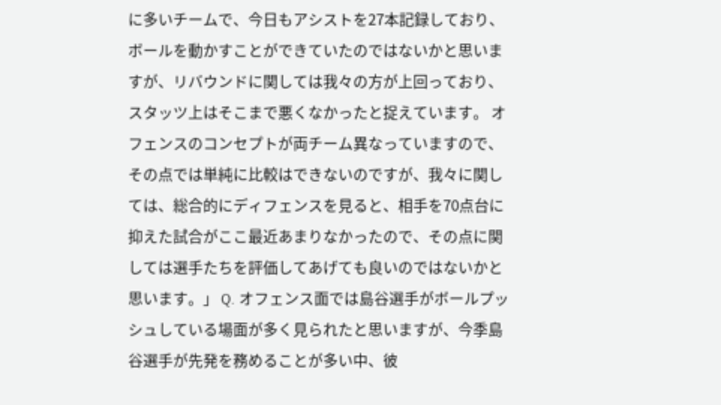に多いチームで、今日もアシストを27本記録しており、ボールを動かすことができていたのではないかと思いますが、リバウンドに関しては我々の方が上回っており、スタッツ上はそこまで悪くなかったと捉えています。 オフェンスのコンセプトが両チーム異なっていますので、その点では単純に比較はできないのですが、我々に関しては、総合的にディフェンスを見ると、相手を70点台に抑えた試合がここ最近あまりなかったので、その点に関しては選手たちを評価してあげても良いのではないかと思います。」 Q. オフェンス面では島谷選手がボールプッシュしている場面が多く見られたと思いますが、今季島谷選手が先発を務めることが多い中、彼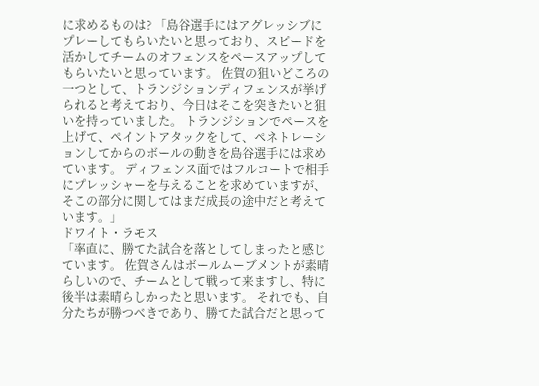に求めるものは? 「島谷選手にはアグレッシブにプレーしてもらいたいと思っており、スピードを活かしてチームのオフェンスをペースアップしてもらいたいと思っています。 佐賀の狙いどころの一つとして、トランジションディフェンスが挙げられると考えており、今日はそこを突きたいと狙いを持っていました。 トランジションでペースを上げて、ペイントアタックをして、ペネトレーションしてからのボールの動きを島谷選手には求めています。 ディフェンス面ではフルコートで相手にプレッシャーを与えることを求めていますが、そこの部分に関してはまだ成長の途中だと考えています。」
ドワイト・ラモス
「率直に、勝てた試合を落としてしまったと感じています。 佐賀さんはボールムーブメントが素晴らしいので、チームとして戦って来ますし、特に後半は素晴らしかったと思います。 それでも、自分たちが勝つべきであり、勝てた試合だと思って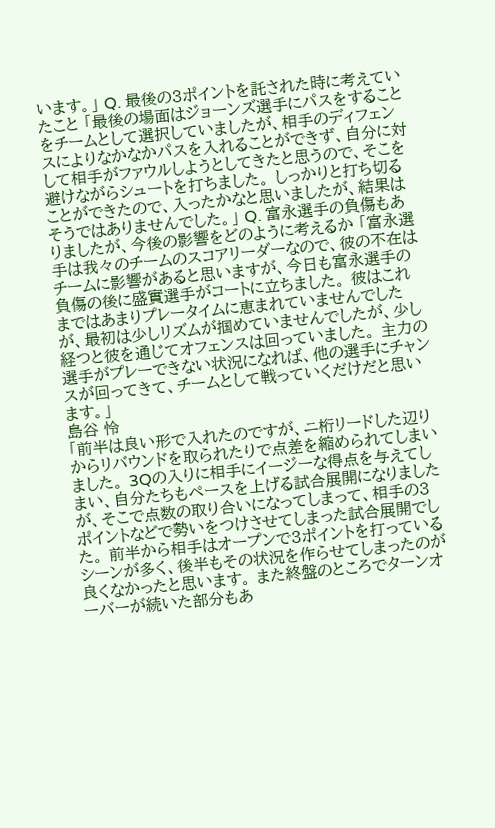います。」 Q. 最後の3ポイントを託された時に考えていたこと 「最後の場面はジョーンズ選手にパスをすることをチームとして選択していましたが、相手のディフェンスによりなかなかパスを入れることができず、自分に対して相手がファウルしようとしてきたと思うので、そこを避けながらシュートを打ちました。 しっかりと打ち切ることができたので、入ったかなと思いましたが、結果はそうではありませんでした。」 Q. 富永選手の負傷もありましたが、今後の影響をどのように考えるか 「富永選手は我々のチームのスコアリーダーなので、彼の不在はチームに影響があると思いますが、今日も富永選手の負傷の後に盛實選手がコートに立ちました。 彼はこれまではあまりプレータイムに恵まれていませんでしたが、最初は少しリズムが掴めていませんでしたが、少し経つと彼を通じてオフェンスは回っていました。 主力の選手がプレーできない状況になれば、他の選手にチャンスが回ってきて、チームとして戦っていくだけだと思います。」
島谷 怜
「前半は良い形で入れたのですが、ニ桁リードした辺りからリバウンドを取られたりで点差を縮められてしまいました。 3Qの入りに相手にイージーな得点を与えてしまい、自分たちもペースを上げる試合展開になりましたが、そこで点数の取り合いになってしまって、相手の3ポイントなどで勢いをつけさせてしまった試合展開でした。 前半から相手はオープンで3ポイントを打っているシーンが多く、後半もその状況を作らせてしまったのが良くなかったと思います。 また終盤のところでターンオーバーが続いた部分もあ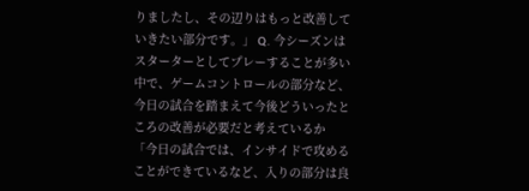りましたし、その辺りはもっと改善していきたい部分です。」 Q. 今シーズンはスターターとしてプレーすることが多い中で、ゲームコントロールの部分など、今日の試合を踏まえて今後どういったところの改善が必要だと考えているか 「今日の試合では、インサイドで攻めることができているなど、入りの部分は良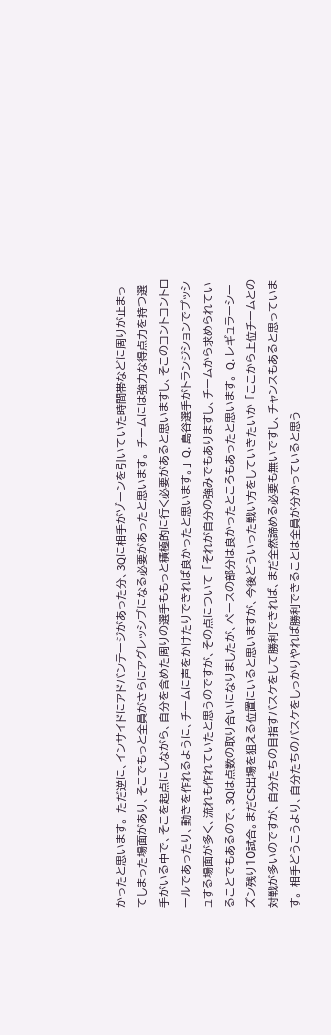かったと思います。 ただ逆に、インサイドにアドバンテージがあった分、3Qに相手がゾーンを引いていた時間帯などに周りが止まってしまった場面があり、そこでもっと全員がさらにアグレッシブになる必要があったと思います。 チームには強力な得点力を持つ選手がいる中で、そこを起点にしながら、自分を含めた周りの選手ももっと積極的に行く必要があると思いますし、そこのコントコントロールであったり、動きを作れるように、チームに声をかけたりできれば良かったと思います。」 Q. 島谷選手がトランジションでプッシュする場面が多く、流れも作れていたと思うのですが、その点について 「それが自分の強みでもありますし、チームから求められていることでもあるので、3Qは点数の取り合いになりましたが、ペースの部分は良かったところもあったと思います。 Q. レギュラーシーズン残り10試合。まだCS出場を狙える位置にいると思いますが、今後どういった戦い方をしていきたいか 「ここから上位チームとの対戦が多いのですが、自分たちの目指すバスケをして勝利できれば、まだ全然諦める必要も無いですし、チャンスもあると思っています。 相手どうこうより、自分たちのバスケをしっかりやれば勝利できることは全員が分かっていると思う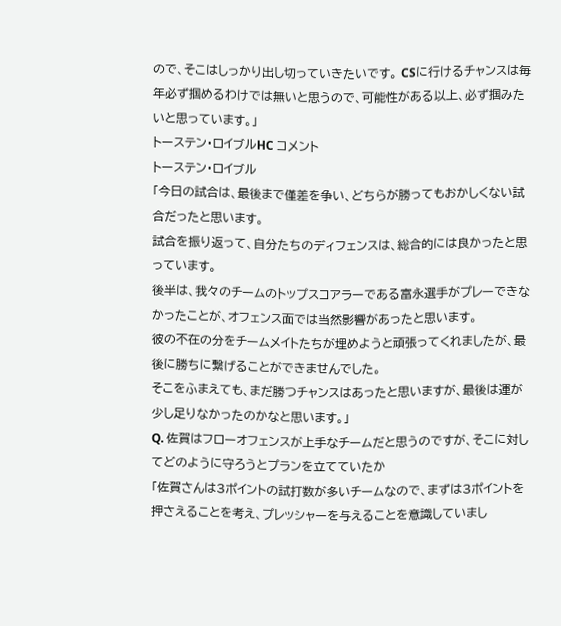ので、そこはしっかり出し切っていきたいです。 CSに行けるチャンスは毎年必ず掴めるわけでは無いと思うので、可能性がある以上、必ず掴みたいと思っています。」
トーステン・ロイブルHC コメント
トーステン・ロイブル
「今日の試合は、最後まで僅差を争い、どちらが勝ってもおかしくない試合だったと思います。
試合を振り返って、自分たちのディフェンスは、総合的には良かったと思っています。
後半は、我々のチームのトップスコアラーである富永選手がプレーできなかったことが、オフェンス面では当然影響があったと思います。
彼の不在の分をチームメイトたちが埋めようと頑張ってくれましたが、最後に勝ちに繋げることができませんでした。
そこをふまえても、まだ勝つチャンスはあったと思いますが、最後は運が少し足りなかったのかなと思います。」
Q. 佐賀はフローオフェンスが上手なチームだと思うのですが、そこに対してどのように守ろうとプランを立てていたか
「佐賀さんは3ポイントの試打数が多いチームなので、まずは3ポイントを押さえることを考え、プレッシャーを与えることを意識していまし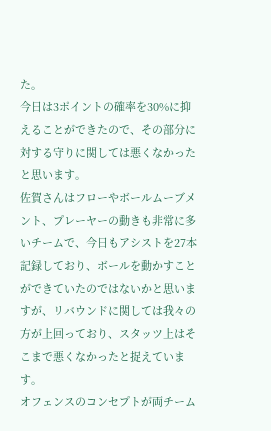た。
今日は3ポイントの確率を30%に抑えることができたので、その部分に対する守りに関しては悪くなかったと思います。
佐賀さんはフローやボールムーブメント、プレーヤーの動きも非常に多いチームで、今日もアシストを27本記録しており、ボールを動かすことができていたのではないかと思いますが、リバウンドに関しては我々の方が上回っており、スタッツ上はそこまで悪くなかったと捉えています。
オフェンスのコンセプトが両チーム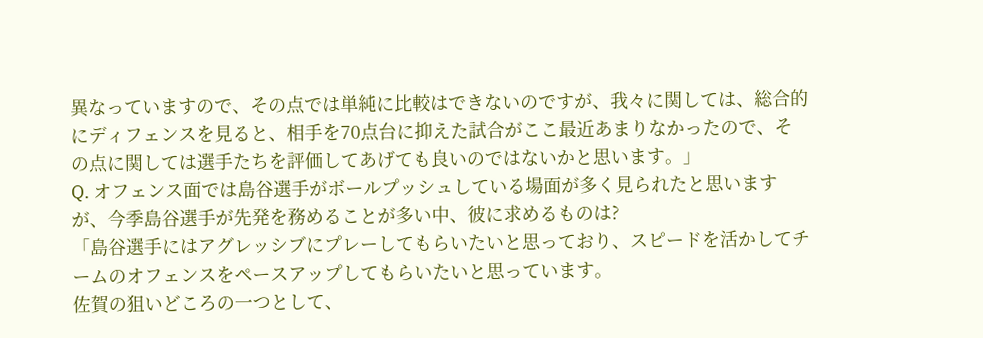異なっていますので、その点では単純に比較はできないのですが、我々に関しては、総合的にディフェンスを見ると、相手を70点台に抑えた試合がここ最近あまりなかったので、その点に関しては選手たちを評価してあげても良いのではないかと思います。」
Q. オフェンス面では島谷選手がボールプッシュしている場面が多く見られたと思いますが、今季島谷選手が先発を務めることが多い中、彼に求めるものは?
「島谷選手にはアグレッシブにプレーしてもらいたいと思っており、スピードを活かしてチームのオフェンスをペースアップしてもらいたいと思っています。
佐賀の狙いどころの一つとして、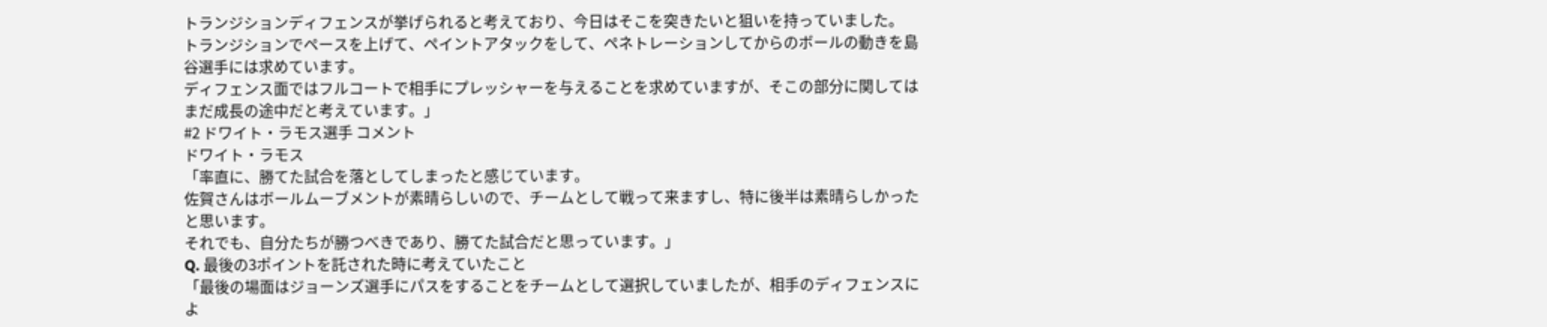トランジションディフェンスが挙げられると考えており、今日はそこを突きたいと狙いを持っていました。
トランジションでペースを上げて、ペイントアタックをして、ペネトレーションしてからのボールの動きを島谷選手には求めています。
ディフェンス面ではフルコートで相手にプレッシャーを与えることを求めていますが、そこの部分に関してはまだ成長の途中だと考えています。」
#2 ドワイト・ラモス選手 コメント
ドワイト・ラモス
「率直に、勝てた試合を落としてしまったと感じています。
佐賀さんはボールムーブメントが素晴らしいので、チームとして戦って来ますし、特に後半は素晴らしかったと思います。
それでも、自分たちが勝つべきであり、勝てた試合だと思っています。」
Q. 最後の3ポイントを託された時に考えていたこと
「最後の場面はジョーンズ選手にパスをすることをチームとして選択していましたが、相手のディフェンスによ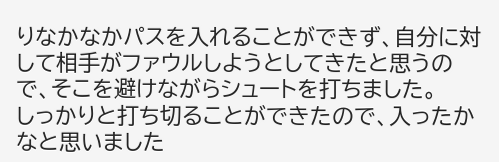りなかなかパスを入れることができず、自分に対して相手がファウルしようとしてきたと思うので、そこを避けながらシュートを打ちました。
しっかりと打ち切ることができたので、入ったかなと思いました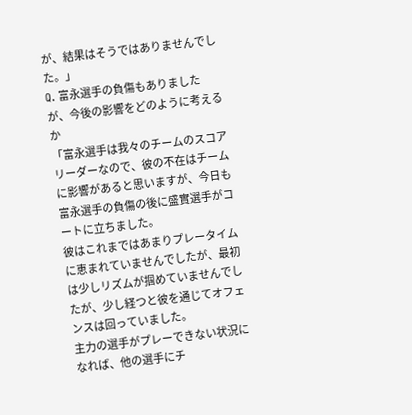が、結果はそうではありませんでした。」
Q. 富永選手の負傷もありましたが、今後の影響をどのように考えるか
「富永選手は我々のチームのスコアリーダーなので、彼の不在はチームに影響があると思いますが、今日も富永選手の負傷の後に盛實選手がコートに立ちました。
彼はこれまではあまりプレータイムに恵まれていませんでしたが、最初は少しリズムが掴めていませんでしたが、少し経つと彼を通じてオフェンスは回っていました。
主力の選手がプレーできない状況になれば、他の選手にチ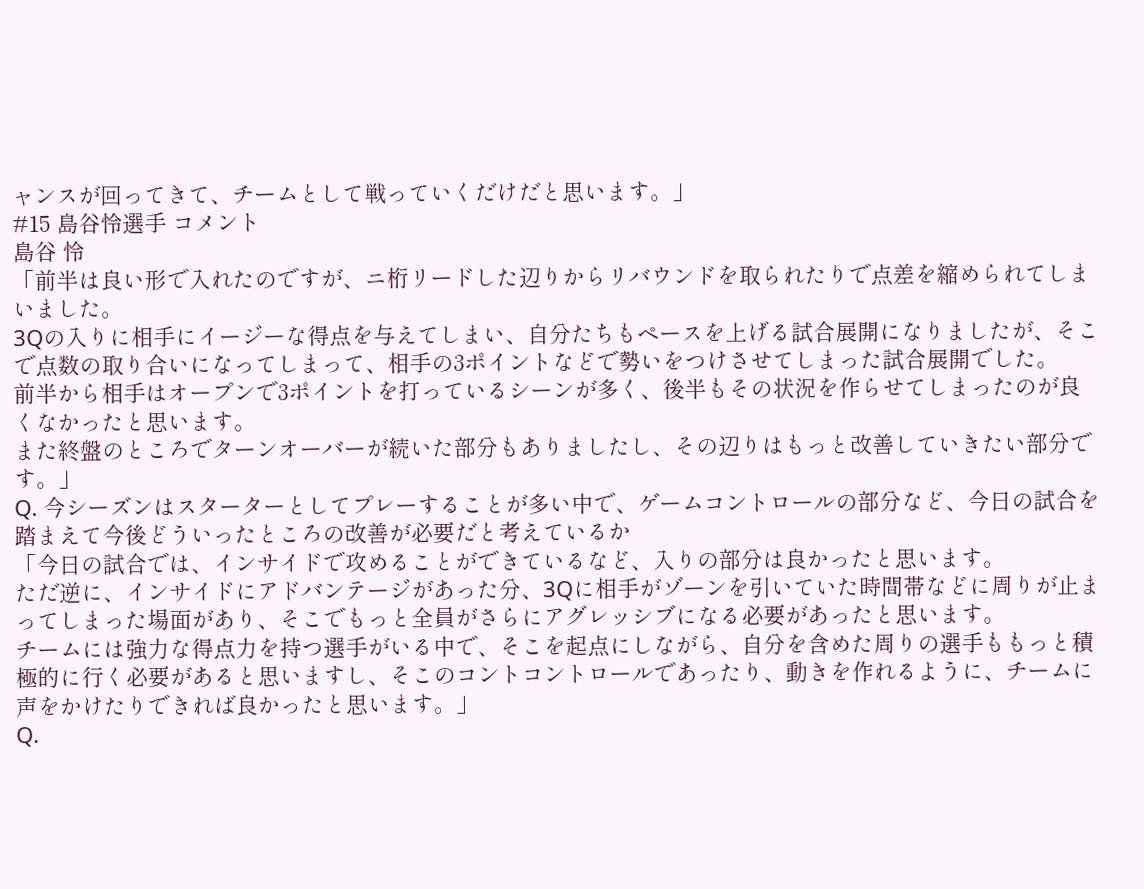ャンスが回ってきて、チームとして戦っていくだけだと思います。」
#15 島谷怜選手 コメント
島谷 怜
「前半は良い形で入れたのですが、ニ桁リードした辺りからリバウンドを取られたりで点差を縮められてしまいました。
3Qの入りに相手にイージーな得点を与えてしまい、自分たちもペースを上げる試合展開になりましたが、そこで点数の取り合いになってしまって、相手の3ポイントなどで勢いをつけさせてしまった試合展開でした。
前半から相手はオープンで3ポイントを打っているシーンが多く、後半もその状況を作らせてしまったのが良くなかったと思います。
また終盤のところでターンオーバーが続いた部分もありましたし、その辺りはもっと改善していきたい部分です。」
Q. 今シーズンはスターターとしてプレーすることが多い中で、ゲームコントロールの部分など、今日の試合を踏まえて今後どういったところの改善が必要だと考えているか
「今日の試合では、インサイドで攻めることができているなど、入りの部分は良かったと思います。
ただ逆に、インサイドにアドバンテージがあった分、3Qに相手がゾーンを引いていた時間帯などに周りが止まってしまった場面があり、そこでもっと全員がさらにアグレッシブになる必要があったと思います。
チームには強力な得点力を持つ選手がいる中で、そこを起点にしながら、自分を含めた周りの選手ももっと積極的に行く必要があると思いますし、そこのコントコントロールであったり、動きを作れるように、チームに声をかけたりできれば良かったと思います。」
Q.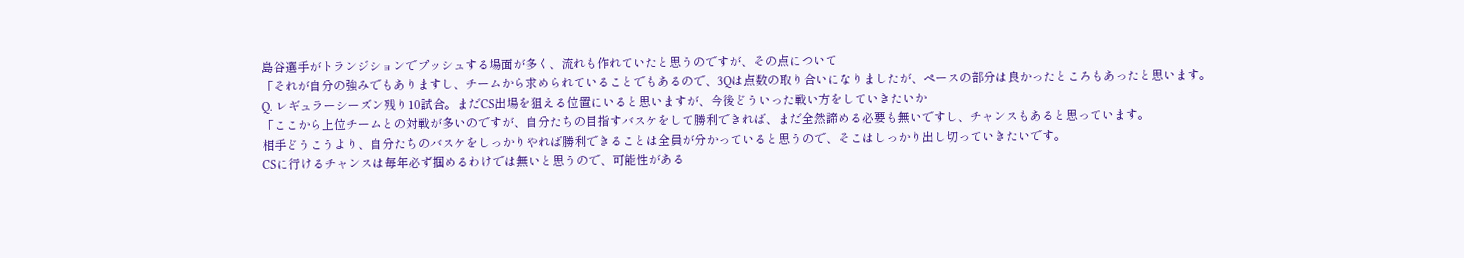島谷選手がトランジションでプッシュする場面が多く、流れも作れていたと思うのですが、その点について
「それが自分の強みでもありますし、チームから求められていることでもあるので、3Qは点数の取り合いになりましたが、ペースの部分は良かったところもあったと思います。
Q. レギュラーシーズン残り10試合。まだCS出場を狙える位置にいると思いますが、今後どういった戦い方をしていきたいか
「ここから上位チームとの対戦が多いのですが、自分たちの目指すバスケをして勝利できれば、まだ全然諦める必要も無いですし、チャンスもあると思っています。
相手どうこうより、自分たちのバスケをしっかりやれば勝利できることは全員が分かっていると思うので、そこはしっかり出し切っていきたいです。
CSに行けるチャンスは毎年必ず掴めるわけでは無いと思うので、可能性がある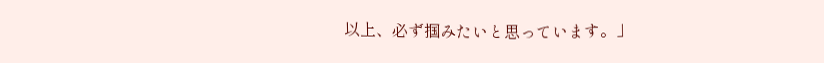以上、必ず掴みたいと思っています。」